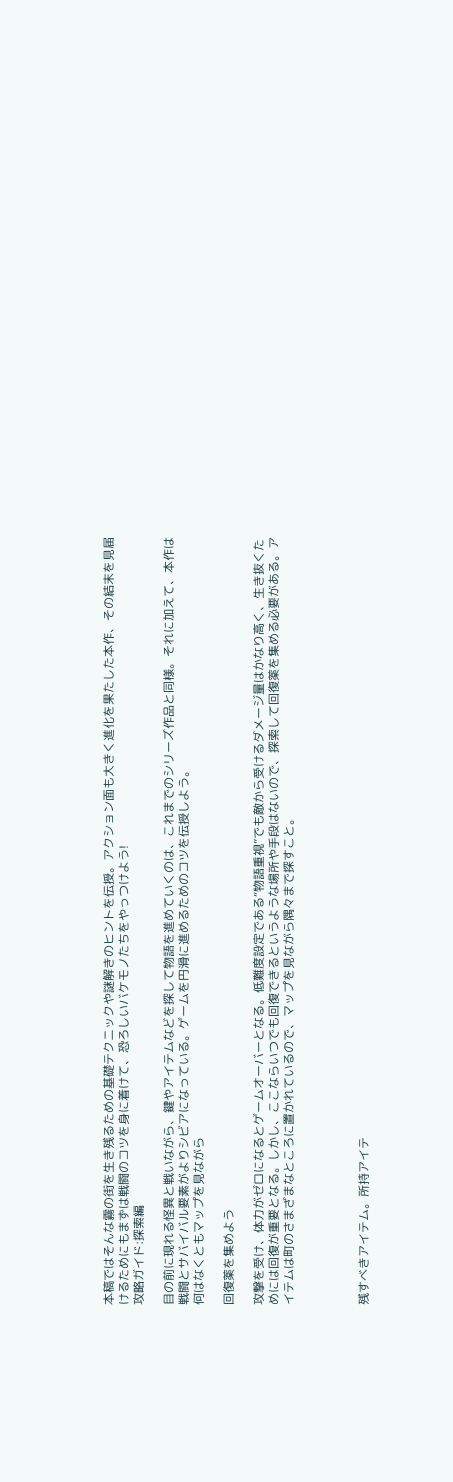本稿ではそんな霧の街を生き残るための基礎テクニックや謎解きのヒントを伝授。アクション面も大きく進化を果たした本作、その結末を見届けるためにもまずは戦闘のコツを身に着けて、恐ろしいバケモノたちをやっつけよう!
攻略ガイド:探索編

目の前に現れる怪異と戦いながら、鍵やアイテムなどを探して物語を進めていくのは、これまでのシリーズ作品と同様。それに加えて、本作は戦闘とサバイバル要素がよりシビアになっている。ゲームを円滑に進めるためのコツを伝授しよう。
何はなくともマップを見ながら

回復薬を集めよう

攻撃を受け、体力がゼロになるとゲームオーバーとなる。低難度設定である“物語重視”でも敵から受けるダメージ量はかなり高く、生き抜くためには回復が重要となる。しかし、ここならいつでも回復できるというような場所や手段はないので、探索して回復薬を集める必要がある。アイテムは町のさまざまなところに置かれているので、マップを見ながら隅々まで探すこと。




残すべきアイテム。所持アイテ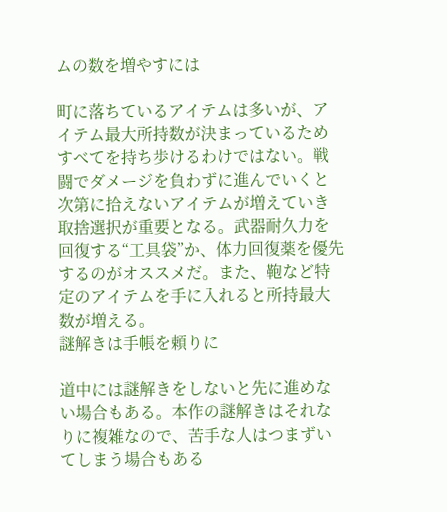ムの数を増やすには

町に落ちているアイテムは多いが、アイテム最大所持数が決まっているためすべてを持ち歩けるわけではない。戦闘でダメージを負わずに進んでいくと次第に拾えないアイテムが増えていき取捨選択が重要となる。武器耐久力を回復する“工具袋”か、体力回復薬を優先するのがオススメだ。また、鞄など特定のアイテムを手に入れると所持最大数が増える。
謎解きは手帳を頼りに

道中には謎解きをしないと先に進めない場合もある。本作の謎解きはそれなりに複雑なので、苦手な人はつまずいてしまう場合もある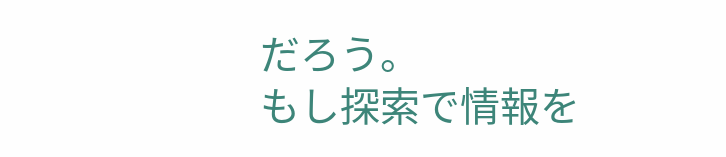だろう。
もし探索で情報を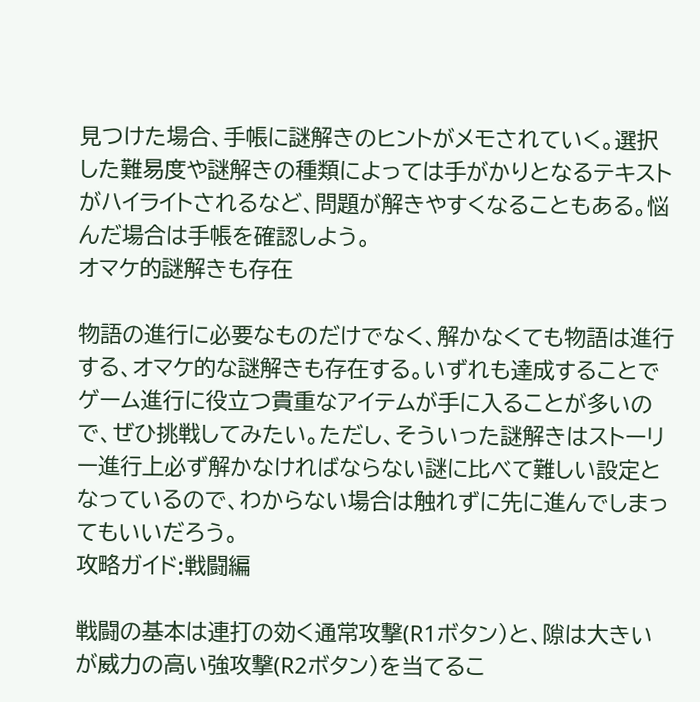見つけた場合、手帳に謎解きのヒントがメモされていく。選択した難易度や謎解きの種類によっては手がかりとなるテキストがハイライトされるなど、問題が解きやすくなることもある。悩んだ場合は手帳を確認しよう。
オマケ的謎解きも存在

物語の進行に必要なものだけでなく、解かなくても物語は進行する、オマケ的な謎解きも存在する。いずれも達成することでゲーム進行に役立つ貴重なアイテムが手に入ることが多いので、ぜひ挑戦してみたい。ただし、そういった謎解きはストーリー進行上必ず解かなければならない謎に比べて難しい設定となっているので、わからない場合は触れずに先に進んでしまってもいいだろう。
攻略ガイド:戦闘編

戦闘の基本は連打の効く通常攻撃(R1ボタン)と、隙は大きいが威力の高い強攻撃(R2ボタン)を当てるこ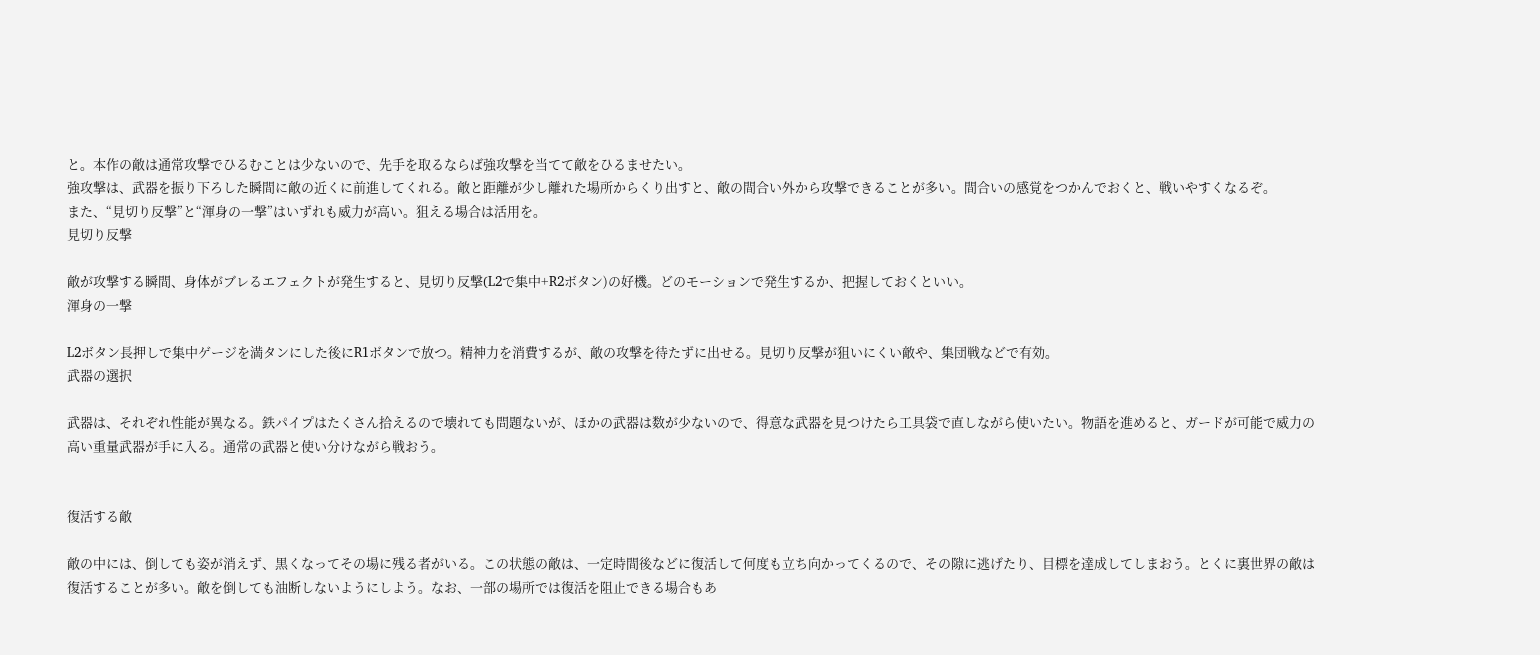と。本作の敵は通常攻撃でひるむことは少ないので、先手を取るならば強攻撃を当てて敵をひるませたい。
強攻撃は、武器を振り下ろした瞬間に敵の近くに前進してくれる。敵と距離が少し離れた場所からくり出すと、敵の間合い外から攻撃できることが多い。間合いの感覚をつかんでおくと、戦いやすくなるぞ。
また、“見切り反撃”と“渾身の一撃”はいずれも威力が高い。狙える場合は活用を。
見切り反撃

敵が攻撃する瞬間、身体がブレるエフェクトが発生すると、見切り反撃(L2で集中+R2ボタン)の好機。どのモーションで発生するか、把握しておくといい。
渾身の一撃

L2ボタン長押しで集中ゲージを満タンにした後にR1ボタンで放つ。精神力を消費するが、敵の攻撃を待たずに出せる。見切り反撃が狙いにくい敵や、集団戦などで有効。
武器の選択

武器は、それぞれ性能が異なる。鉄パイプはたくさん拾えるので壊れても問題ないが、ほかの武器は数が少ないので、得意な武器を見つけたら工具袋で直しながら使いたい。物語を進めると、ガードが可能で威力の高い重量武器が手に入る。通常の武器と使い分けながら戦おう。


復活する敵

敵の中には、倒しても姿が消えず、黒くなってその場に残る者がいる。この状態の敵は、一定時間後などに復活して何度も立ち向かってくるので、その隙に逃げたり、目標を達成してしまおう。とくに裏世界の敵は復活することが多い。敵を倒しても油断しないようにしよう。なお、一部の場所では復活を阻止できる場合もあ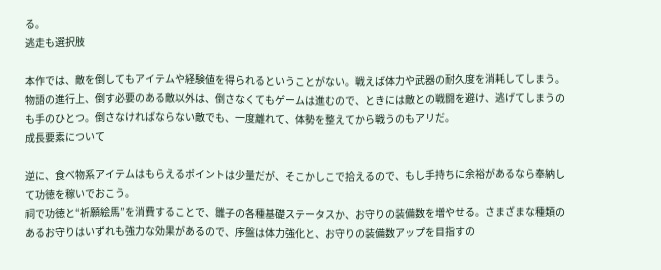る。
逃走も選択肢

本作では、敵を倒してもアイテムや経験値を得られるということがない。戦えば体力や武器の耐久度を消耗してしまう。物語の進行上、倒す必要のある敵以外は、倒さなくてもゲームは進むので、ときには敵との戦闘を避け、逃げてしまうのも手のひとつ。倒さなければならない敵でも、一度離れて、体勢を整えてから戦うのもアリだ。
成長要素について

逆に、食べ物系アイテムはもらえるポイントは少量だが、そこかしこで拾えるので、もし手持ちに余裕があるなら奉納して功徳を稼いでおこう。
祠で功徳と“祈願絵馬”を消費することで、雛子の各種基礎ステータスか、お守りの装備数を増やせる。さまざまな種類のあるお守りはいずれも強力な効果があるので、序盤は体力強化と、お守りの装備数アップを目指すの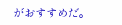がおすすめだ。